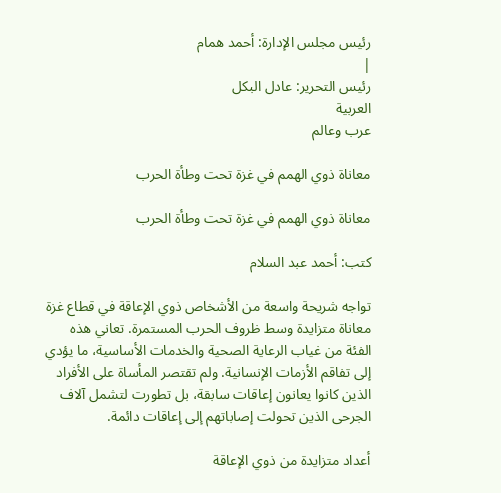رئيس مجلس الإدارة: أحمد همام
|
رئيس التحرير: عادل البكل
العربية
عرب وعالم

معاناة ذوي الهمم في غزة تحت وطأة الحرب

معاناة ذوي الهمم في غزة تحت وطأة الحرب

كتب: أحمد عبد السلام

تواجه شريحة واسعة من الأشخاص ذوي الإعاقة في قطاع غزة معاناة متزايدة وسط ظروف الحرب المستمرة. تعاني هذه الفئة من غياب الرعاية الصحية والخدمات الأساسية، ما يؤدي إلى تفاقم الأزمات الإنسانية. ولم تقتصر المأساة على الأفراد الذين كانوا يعانون إعاقات سابقة، بل تطورت لتشمل آلاف الجرحى الذين تحولت إصاباتهم إلى إعاقات دائمة.

أعداد متزايدة من ذوي الإعاقة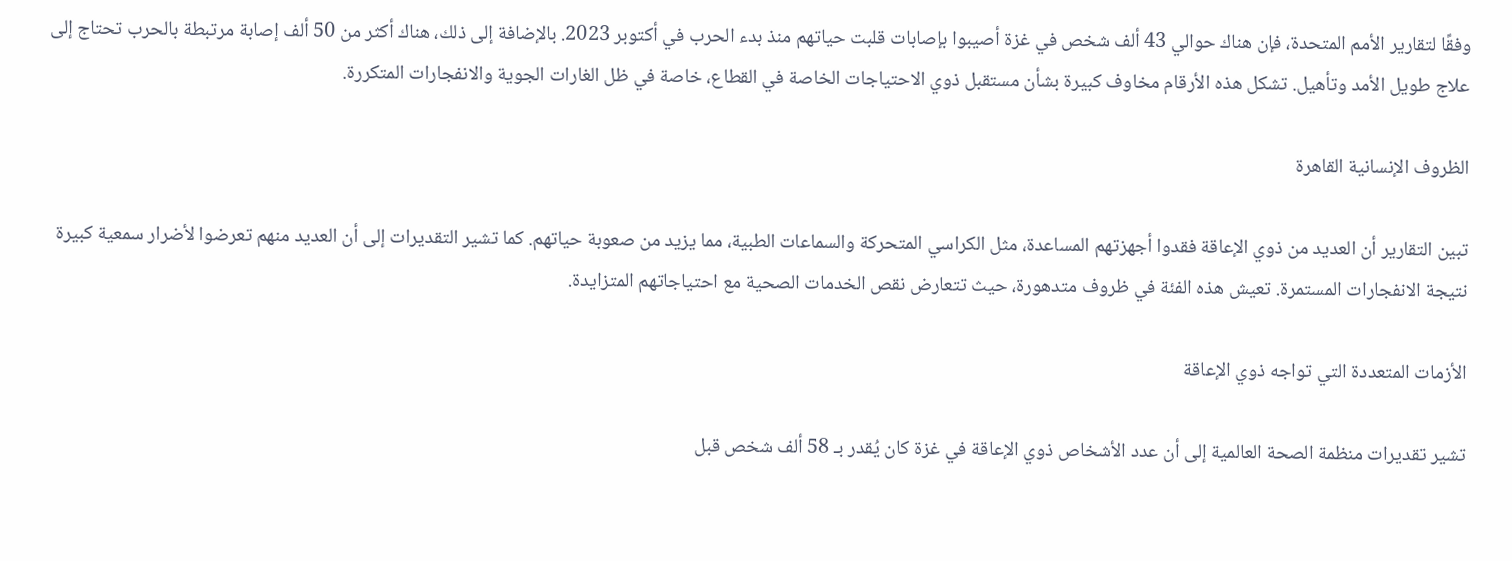وفقًا لتقارير الأمم المتحدة، فإن هناك حوالي 43 ألف شخص في غزة أصيبوا بإصابات قلبت حياتهم منذ بدء الحرب في أكتوبر 2023. بالإضافة إلى ذلك، هناك أكثر من 50 ألف إصابة مرتبطة بالحرب تحتاج إلى علاج طويل الأمد وتأهيل. تشكل هذه الأرقام مخاوف كبيرة بشأن مستقبل ذوي الاحتياجات الخاصة في القطاع، خاصة في ظل الغارات الجوية والانفجارات المتكررة.

الظروف الإنسانية القاهرة

تبين التقارير أن العديد من ذوي الإعاقة فقدوا أجهزتهم المساعدة، مثل الكراسي المتحركة والسماعات الطبية، مما يزيد من صعوبة حياتهم. كما تشير التقديرات إلى أن العديد منهم تعرضوا لأضرار سمعية كبيرة نتيجة الانفجارات المستمرة. تعيش هذه الفئة في ظروف متدهورة، حيث تتعارض نقص الخدمات الصحية مع احتياجاتهم المتزايدة.

الأزمات المتعددة التي تواجه ذوي الإعاقة

تشير تقديرات منظمة الصحة العالمية إلى أن عدد الأشخاص ذوي الإعاقة في غزة كان يُقدر بـ 58 ألف شخص قبل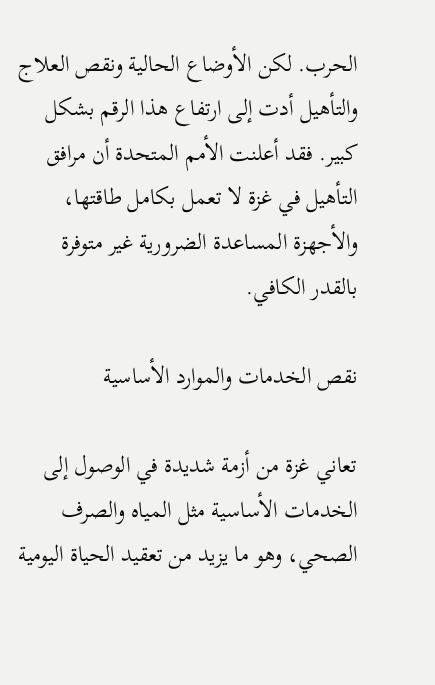الحرب. لكن الأوضاع الحالية ونقص العلاج والتأهيل أدت إلى ارتفاع هذا الرقم بشكل كبير. فقد أعلنت الأمم المتحدة أن مرافق التأهيل في غزة لا تعمل بكامل طاقتها، والأجهزة المساعدة الضرورية غير متوفرة بالقدر الكافي.

نقص الخدمات والموارد الأساسية

تعاني غزة من أزمة شديدة في الوصول إلى الخدمات الأساسية مثل المياه والصرف الصحي، وهو ما يزيد من تعقيد الحياة اليومية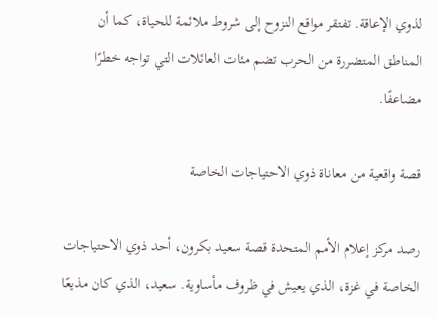لذوي الإعاقة. تفتقر مواقع النزوح إلى شروط ملائمة للحياة، كما أن المناطق المتضررة من الحرب تضم مئات العائلات التي تواجه خطرًا مضاعفًا.

قصة واقعية من معاناة ذوي الاحتياجات الخاصة

رصد مركز إعلام الأمم المتحدة قصة سعيد بكرون، أحد ذوي الاحتياجات الخاصة في غزة، الذي يعيش في ظروف مأساوية. سعيد، الذي كان مذيعًا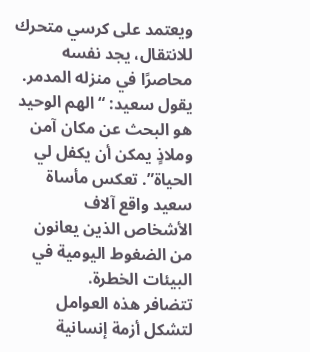ويعتمد على كرسي متحرك للانتقال، يجد نفسه محاصرًا في منزله المدمر. يقول سعيد: “الهم الوحيد هو البحث عن مكان آمن وملاذٍ يمكن أن يكفل لي الحياة”. تعكس مأساة سعيد واقع آلاف الأشخاص الذين يعانون من الضغوط اليومية في البيئات الخطرة.
تتضافر هذه العوامل لتشكل أزمة إنسانية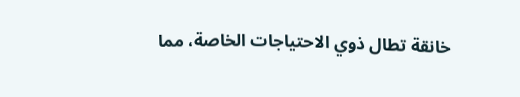خانقة تطال ذوي الاحتياجات الخاصة، مما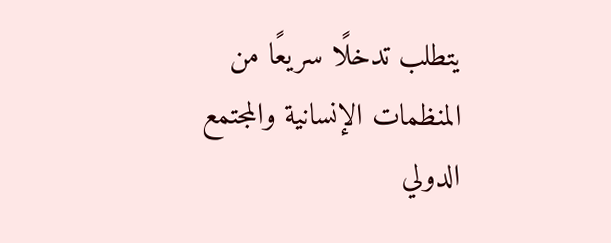يتطلب تدخلًا سريعًا من المنظمات الإنسانية والمجتمع الدولي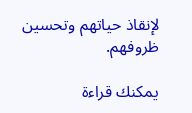لإنقاذ حياتهم وتحسين ظروفهم.

يمكنك قراءة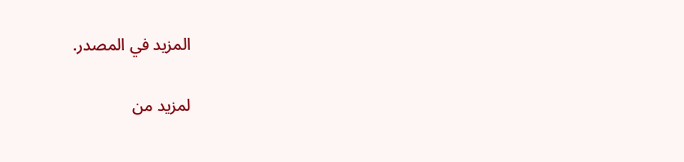المزيد في المصدر.

لمزيد من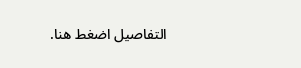التفاصيل اضغط هنا.